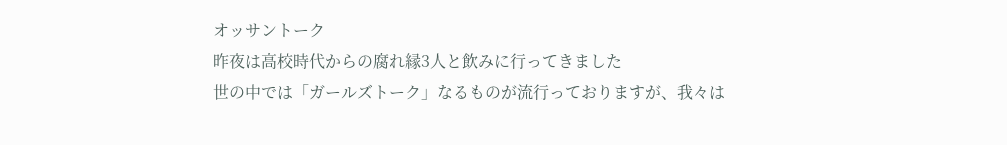オッサントーク
昨夜は高校時代からの腐れ縁3人と飲みに行ってきました
世の中では「ガールズトーク」なるものが流行っておりますが、我々は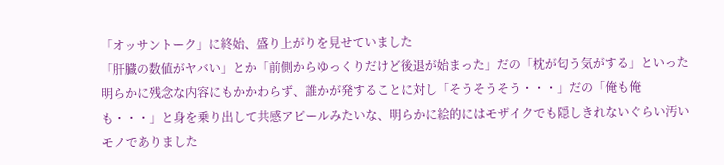「オッサントーク」に終始、盛り上がりを見せていました
「肝臓の数値がヤバい」とか「前側からゆっくりだけど後退が始まった」だの「枕が匂う気がする」といった明らかに残念な内容にもかかわらず、誰かが発することに対し「そうそうそう・・・」だの「俺も俺も・・・」と身を乗り出して共感アピールみたいな、明らかに絵的にはモザイクでも隠しきれないぐらい汚いモノでありました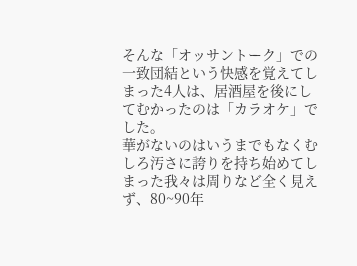そんな「オッサントーク」での一致団結という快感を覚えてしまった4人は、居酒屋を後にしてむかったのは「カラオケ」でした。
華がないのはいうまでもなくむしろ汚さに誇りを持ち始めてしまった我々は周りなど全く見えず、80~90年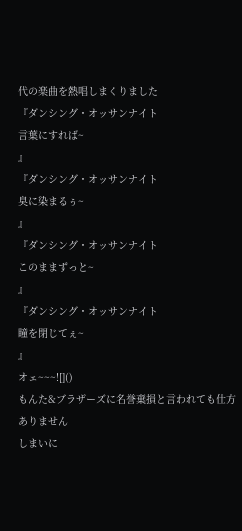代の楽曲を熱唱しまくりました
『ダンシング・オッサンナイト
言葉にすれば~
』
『ダンシング・オッサンナイト
臭に染まるぅ~
』
『ダンシング・オッサンナイト
このままずっと~
』
『ダンシング・オッサンナイト
瞳を閉じてぇ~
』
オェ~~~![]()
もんた&ブラザーズに名誉棄損と言われても仕方ありません
しまいに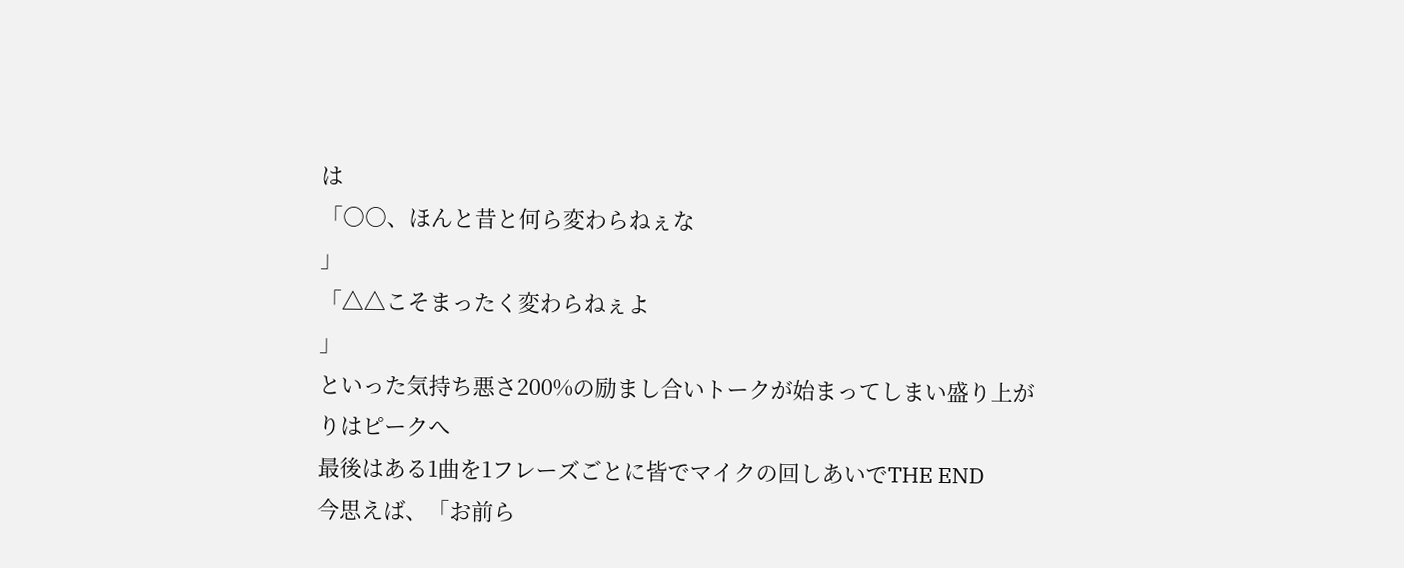は
「○○、ほんと昔と何ら変わらねぇな
」
「△△こそまったく変わらねぇよ
」
といった気持ち悪さ200%の励まし合いトークが始まってしまい盛り上がりはピークへ
最後はある1曲を1フレーズごとに皆でマイクの回しあいでTHE END
今思えば、「お前ら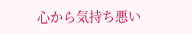心から気持ち悪い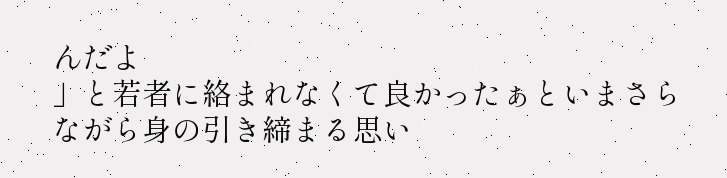んだよ
」と若者に絡まれなくて良かったぁといまさらながら身の引き締まる思い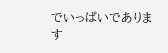でいっぱいであります